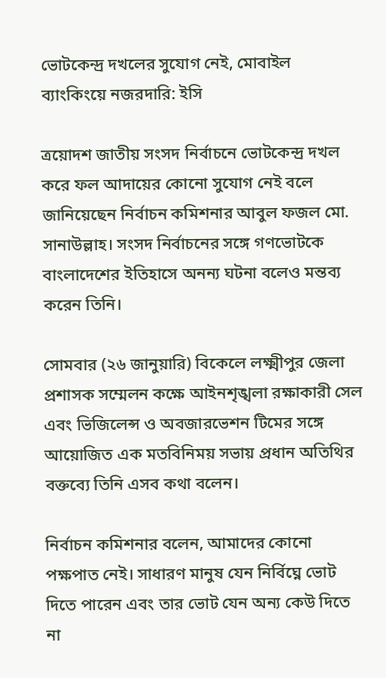ভোটকেন্দ্র দখলের সুযোগ নেই, মোবাইল ব্যাংকিংয়ে নজরদারি: ইসি

ত্রয়োদশ জাতীয় সংসদ নির্বাচনে ভোটকেন্দ্র দখল করে ফল আদায়ের কোনো সুযোগ নেই বলে জানিয়েছেন নির্বাচন কমিশনার আবুল ফজল মো. সানাউল্লাহ। সংসদ নির্বাচনের সঙ্গে গণভোটকে বাংলাদেশের ইতিহাসে অনন্য ঘটনা বলেও মন্তব্য করেন তিনি।

সোমবার (২৬ জানুয়ারি) বিকেলে লক্ষ্মীপুর জেলা প্রশাসক সম্মেলন কক্ষে আইনশৃঙ্খলা রক্ষাকারী সেল এবং ভিজিলেন্স ও অবজারভেশন টিমের সঙ্গে আয়োজিত এক মতবিনিময় সভায় প্রধান অতিথির বক্তব্যে তিনি এসব কথা বলেন।

নির্বাচন কমিশনার বলেন, আমাদের কোনো পক্ষপাত নেই। সাধারণ মানুষ যেন নির্বিঘ্নে ভোট দিতে পারেন এবং তার ভোট যেন অন্য কেউ দিতে না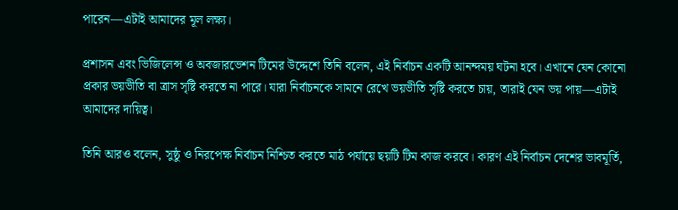পারেন—এটাই আমাদের মূল লক্ষ্য।

প্রশাসন এবং ভিজিলেন্স ও অবজারভেশন টিমের উদ্দেশে তিনি বলেন, এই নির্বাচন একটি আনন্দময় ঘটনা হবে। এখানে যেন কোনো প্রকার ভয়ভীতি বা ত্রাস সৃষ্টি করতে না পারে। যারা নির্বাচনকে সামনে রেখে ভয়ভীতি সৃষ্টি করতে চায়, তারাই যেন ভয় পায়—এটাই আমাদের দায়িত্ব।

তিনি আরও বলেন, সুষ্ঠু ও নিরপেক্ষ নির্বাচন নিশ্চিত করতে মাঠ পর্যায়ে ছয়টি টিম কাজ করবে। কারণ এই নির্বাচন দেশের ভাবমূর্তি,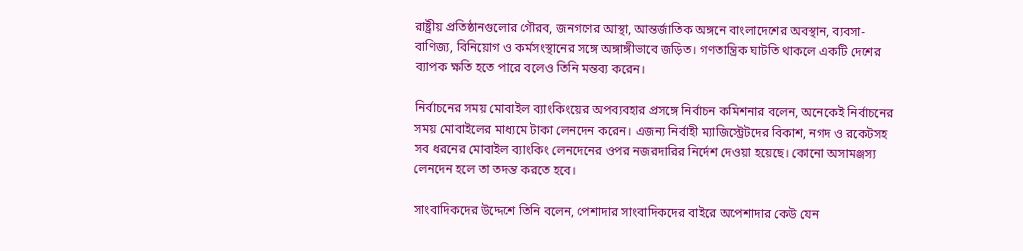রাষ্ট্রীয় প্রতিষ্ঠানগুলোর গৌরব, জনগণের আস্থা, আন্তর্জাতিক অঙ্গনে বাংলাদেশের অবস্থান, ব্যবসা-বাণিজ্য, বিনিয়োগ ও কর্মসংস্থানের সঙ্গে অঙ্গাঙ্গীভাবে জড়িত। গণতান্ত্রিক ঘাটতি থাকলে একটি দেশের ব্যাপক ক্ষতি হতে পারে বলেও তিনি মন্তব্য করেন।

নির্বাচনের সময় মোবাইল ব্যাংকিংয়ের অপব্যবহার প্রসঙ্গে নির্বাচন কমিশনার বলেন, অনেকেই নির্বাচনের সময় মোবাইলের মাধ্যমে টাকা লেনদেন করেন। এজন্য নির্বাহী ম্যাজিস্ট্রেটদের বিকাশ, নগদ ও রকেটসহ সব ধরনের মোবাইল ব্যাংকিং লেনদেনের ওপর নজরদারির নির্দেশ দেওয়া হয়েছে। কোনো অসামঞ্জস্য লেনদেন হলে তা তদন্ত করতে হবে।

সাংবাদিকদের উদ্দেশে তিনি বলেন, পেশাদার সাংবাদিকদের বাইরে অপেশাদার কেউ যেন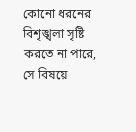কোনো ধরনের বিশৃঙ্খলা সৃষ্টি করতে না পারে, সে বিষয়ে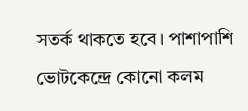সতর্ক থাকতে হবে। পাশাপাশি ভোটকেন্দ্রে কোনো কলম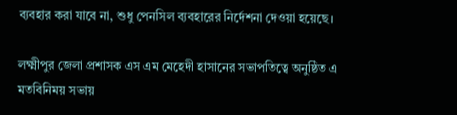ব্যবহার করা যাবে না, শুধু পেনসিল ব্যবহারের নির্দেশনা দেওয়া হয়েছে।

লক্ষ্মীপুর জেলা প্রশাসক এস এম মেহেদী হাসানের সভাপতিত্বে অনুষ্ঠিত এ মতবিনিময় সভায়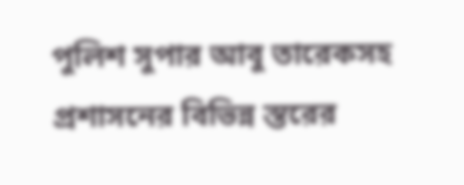পুলিশ সুপার আবু তারেকসহ প্রশাসনের বিভিন্ন স্তরের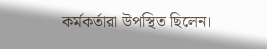কর্মকর্তারা উপস্থিত ছিলেন।